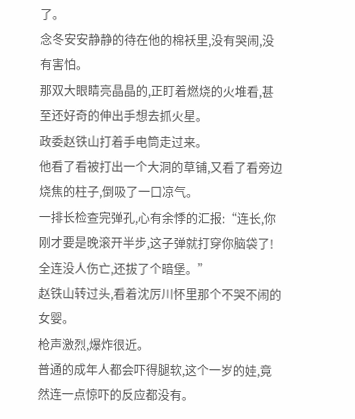了。
念冬安安静静的待在他的棉袄里,没有哭闹,没有害怕。
那双大眼睛亮晶晶的,正盯着燃烧的火堆看,甚至还好奇的伸出手想去抓火星。
政委赵铁山打着手电筒走过来。
他看了看被打出一个大洞的草铺,又看了看旁边烧焦的柱子,倒吸了一口凉气。
一排长检查完弹孔,心有余悸的汇报:“连长,你刚才要是晚滚开半步,这子弹就打穿你脑袋了!全连没人伤亡,还拔了个暗堡。”
赵铁山转过头,看着沈厉川怀里那个不哭不闹的女婴。
枪声激烈,爆炸很近。
普通的成年人都会吓得腿软,这个一岁的娃,竟然连一点惊吓的反应都没有。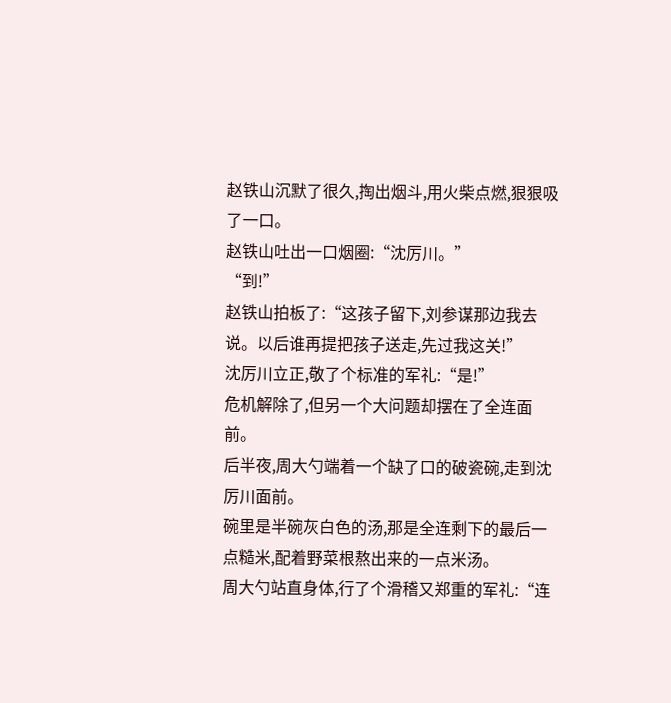赵铁山沉默了很久,掏出烟斗,用火柴点燃,狠狠吸了一口。
赵铁山吐出一口烟圈:“沈厉川。”
“到!”
赵铁山拍板了:“这孩子留下,刘参谋那边我去说。以后谁再提把孩子送走,先过我这关!”
沈厉川立正,敬了个标准的军礼:“是!”
危机解除了,但另一个大问题却摆在了全连面前。
后半夜,周大勺端着一个缺了口的破瓷碗,走到沈厉川面前。
碗里是半碗灰白色的汤,那是全连剩下的最后一点糙米,配着野菜根熬出来的一点米汤。
周大勺站直身体,行了个滑稽又郑重的军礼:“连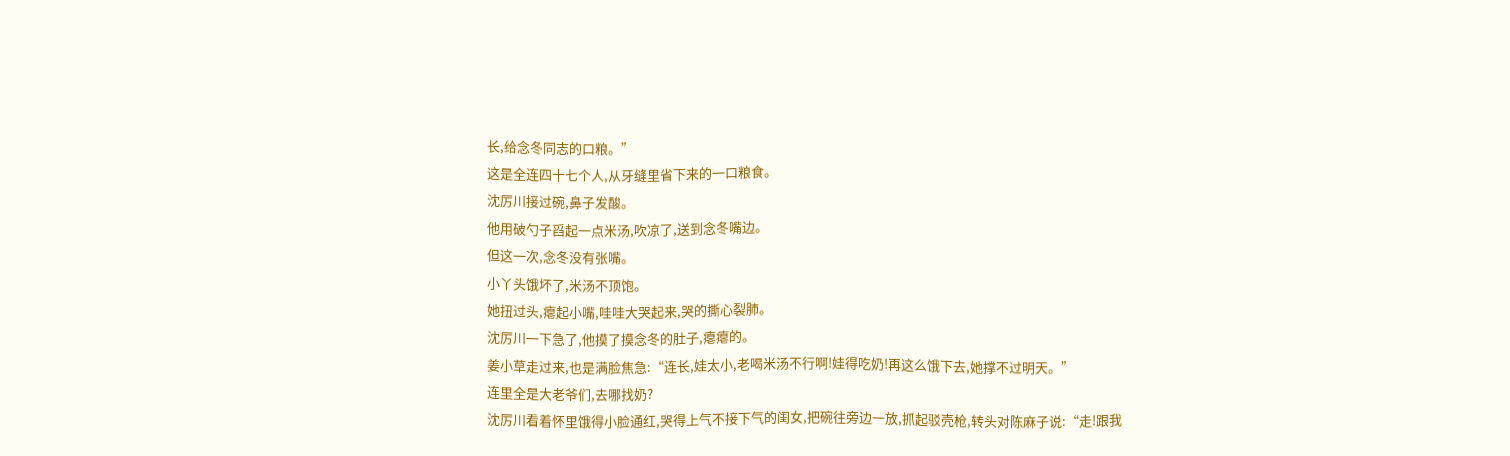长,给念冬同志的口粮。”
这是全连四十七个人,从牙缝里省下来的一口粮食。
沈厉川接过碗,鼻子发酸。
他用破勺子舀起一点米汤,吹凉了,送到念冬嘴边。
但这一次,念冬没有张嘴。
小丫头饿坏了,米汤不顶饱。
她扭过头,瘪起小嘴,哇哇大哭起来,哭的撕心裂肺。
沈厉川一下急了,他摸了摸念冬的肚子,瘪瘪的。
姜小草走过来,也是满脸焦急:“连长,娃太小,老喝米汤不行啊!娃得吃奶!再这么饿下去,她撑不过明天。”
连里全是大老爷们,去哪找奶?
沈厉川看着怀里饿得小脸通红,哭得上气不接下气的闺女,把碗往旁边一放,抓起驳壳枪,转头对陈麻子说:“走!跟我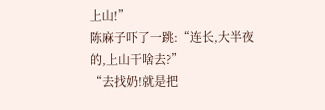上山!”
陈麻子吓了一跳:“连长,大半夜的,上山干啥去?”
“去找奶!就是把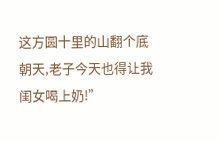这方圆十里的山翻个底朝天,老子今天也得让我闺女喝上奶!”